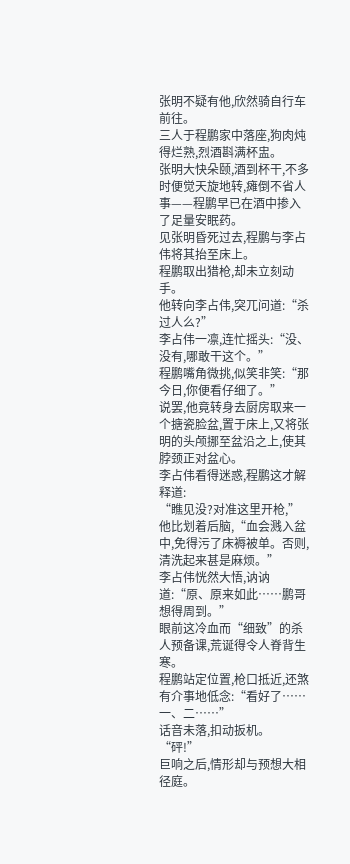张明不疑有他,欣然骑自行车前往。
三人于程鹏家中落座,狗肉炖得烂熟,烈酒斟满杯盅。
张明大快朵颐,酒到杯干,不多时便觉天旋地转,瘫倒不省人事——程鹏早已在酒中掺入了足量安眠药。
见张明昏死过去,程鹏与李占伟将其抬至床上。
程鹏取出猎枪,却未立刻动手。
他转向李占伟,突兀问道:“杀过人么?”
李占伟一凛,连忙摇头:“没、没有,哪敢干这个。”
程鹏嘴角微挑,似笑非笑:“那今日,你便看仔细了。”
说罢,他竟转身去厨房取来一个搪瓷脸盆,置于床上,又将张明的头颅挪至盆沿之上,使其脖颈正对盆心。
李占伟看得迷惑,程鹏这才解释道:
“瞧见没?对准这里开枪,”他比划着后脑,“血会溅入盆中,免得污了床褥被单。否则,清洗起来甚是麻烦。”
李占伟恍然大悟,讷讷道:“原、原来如此……鹏哥想得周到。”
眼前这冷血而“细致”的杀人预备课,荒诞得令人脊背生寒。
程鹏站定位置,枪口抵近,还煞有介事地低念:“看好了……一、二……”
话音未落,扣动扳机。
“砰!”
巨响之后,情形却与预想大相径庭。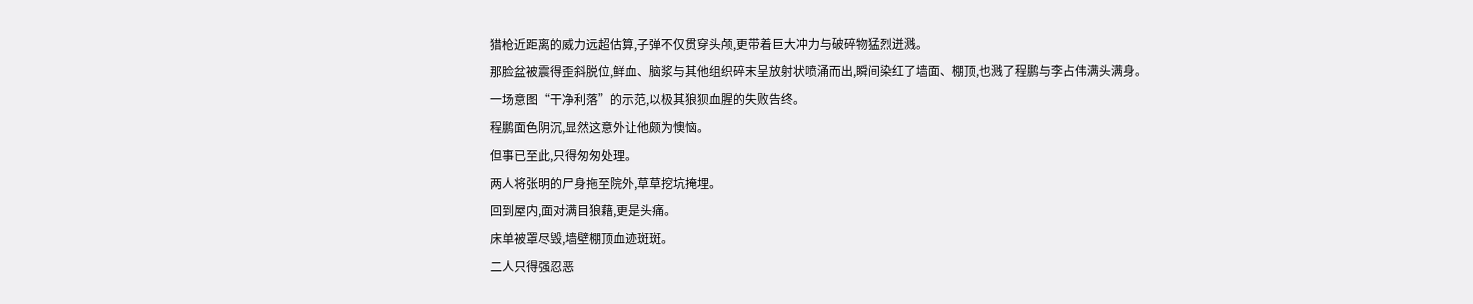猎枪近距离的威力远超估算,子弹不仅贯穿头颅,更带着巨大冲力与破碎物猛烈迸溅。
那脸盆被震得歪斜脱位,鲜血、脑浆与其他组织碎末呈放射状喷涌而出,瞬间染红了墙面、棚顶,也溅了程鹏与李占伟满头满身。
一场意图“干净利落”的示范,以极其狼狈血腥的失败告终。
程鹏面色阴沉,显然这意外让他颇为懊恼。
但事已至此,只得匆匆处理。
两人将张明的尸身拖至院外,草草挖坑掩埋。
回到屋内,面对满目狼藉,更是头痛。
床单被罩尽毁,墙壁棚顶血迹斑斑。
二人只得强忍恶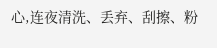心,连夜清洗、丢弃、刮擦、粉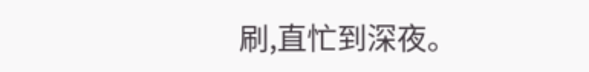刷,直忙到深夜。